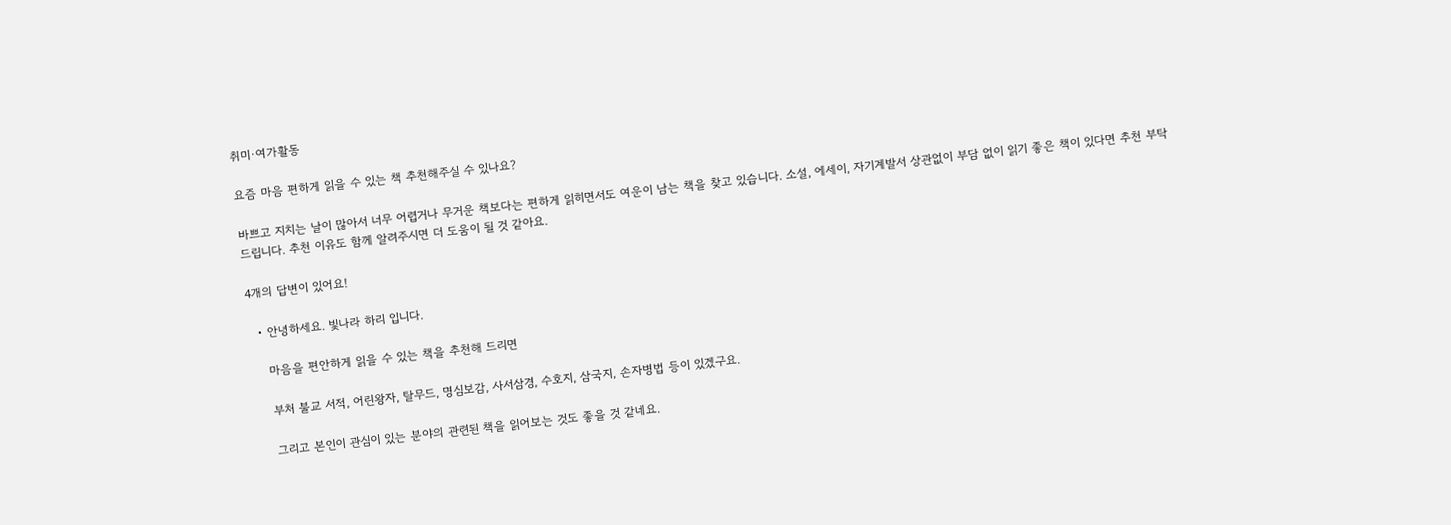취미·여가활동

요즘 마음 편하게 읽을 수 있는 책 추천해주실 수 있나요?

바쁘고 지치는 날이 많아서 너무 어렵거나 무거운 책보다는 편하게 읽히면서도 여운이 남는 책을 찾고 있습니다. 소설, 에세이, 자기계발서 상관없이 부담 없이 읽기 좋은 책이 있다면 추천 부탁드립니다. 추천 이유도 함께 알려주시면 더 도움이 될 것 같아요.

4개의 답변이 있어요!

  • 안녕하세요. 빛나라 하리 입니다.

    마음을 편안하게 읽을 수 있는 책을 추천해 드리면

    부처 불교 서적, 어린왕자, 탈무드, 명심보감, 사서삼경, 수호지, 삼국지, 손자병법 등이 있겠구요.

    그리고 본인이 관심이 있는 분야의 관련된 책을 읽어보는 것도 좋을 것 같네요.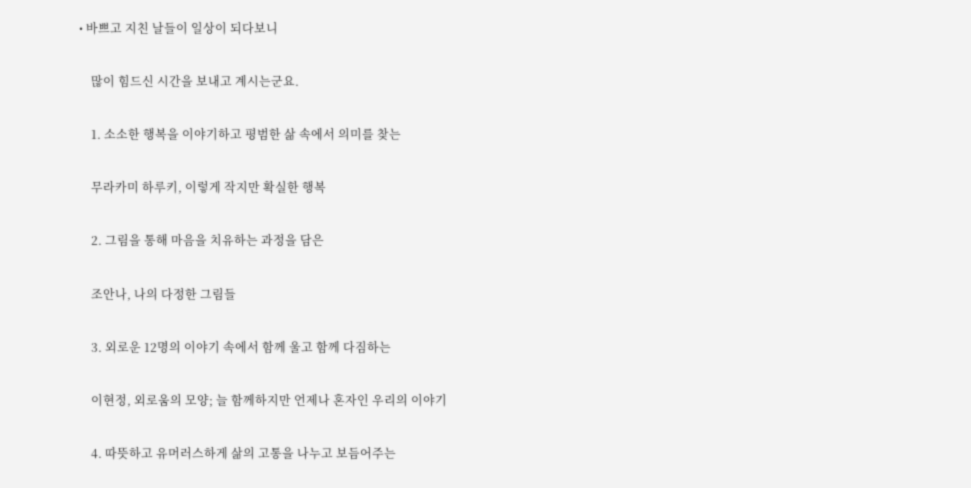• 바쁘고 지친 날들이 일상이 되다보니

    많이 힘드신 시간을 보내고 계시는군요.

    1. 소소한 행복을 이야기하고 평범한 삶 속에서 의미를 찾는

    무라카미 하루키, 이렇게 작지만 확실한 행복

    2. 그림을 통해 마음을 치유하는 과정을 담은

    조안나, 나의 다정한 그림들

    3. 외로운 12명의 이야기 속에서 함께 울고 함께 다짐하는

    이현정, 외로움의 모양; 늘 함께하지만 언제나 혼자인 우리의 이야기

    4. 따뜻하고 유머러스하게 삶의 고통을 나누고 보듬어주는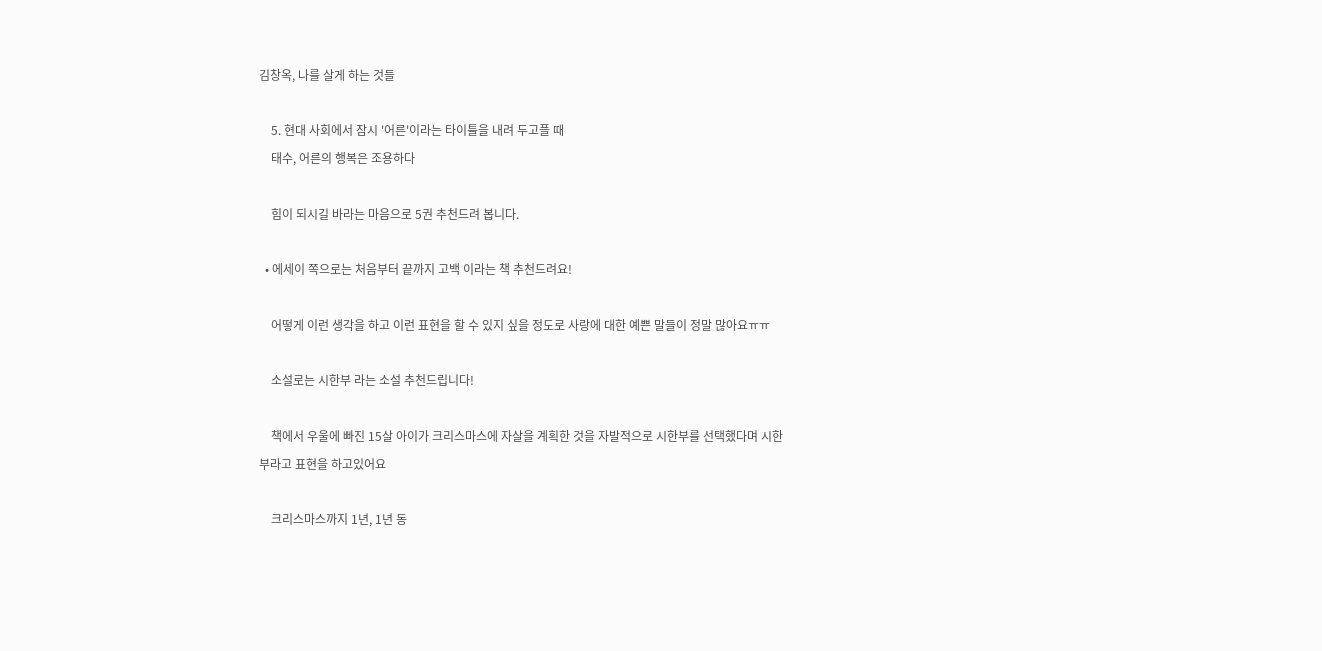김창옥, 나를 살게 하는 것들

    5. 현대 사회에서 잠시 '어른'이라는 타이틀을 내려 두고플 때
    태수, 어른의 행복은 조용하다

    힘이 되시길 바라는 마음으로 5권 추천드려 봅니다.

  • 에세이 쪽으로는 처음부터 끝까지 고백 이라는 책 추천드려요!

    어떻게 이런 생각을 하고 이런 표현을 할 수 있지 싶을 정도로 사랑에 대한 예쁜 말들이 정말 많아요ㅠㅠ

    소설로는 시한부 라는 소설 추천드립니다!

    책에서 우울에 빠진 15살 아이가 크리스마스에 자살을 계획한 것을 자발적으로 시한부를 선택했다며 시한부라고 표현을 하고있어요

    크리스마스까지 1년, 1년 동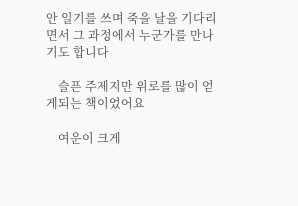안 일기를 쓰며 죽을 날을 기다리면서 그 과정에서 누군가를 만나기도 합니다

    슬픈 주제지만 위로를 많이 얻게되는 책이었어요

    여운이 크게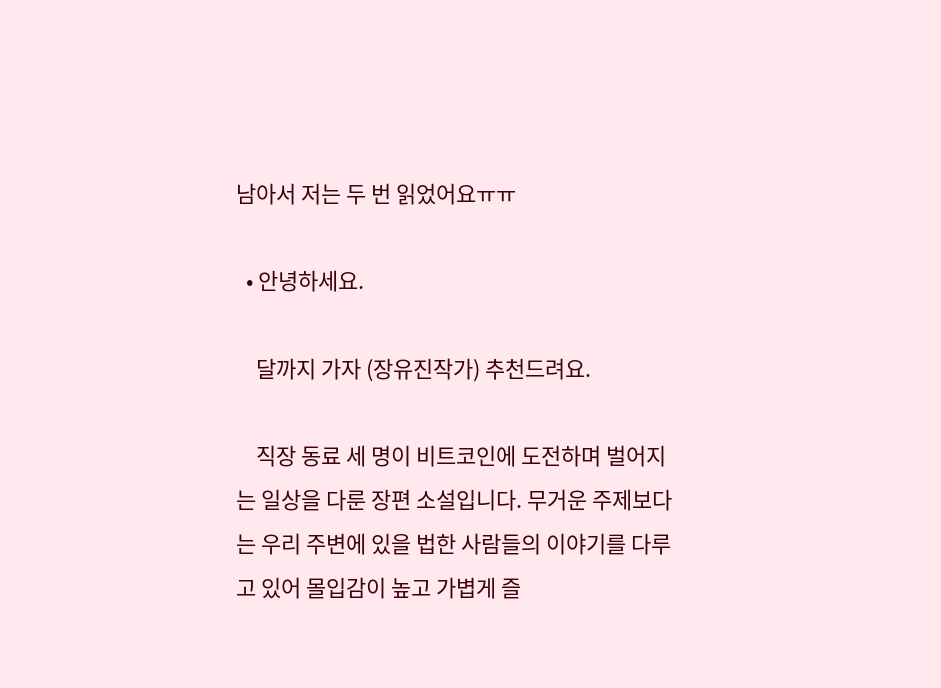남아서 저는 두 번 읽었어요ㅠㅠ

  • 안녕하세요.

    달까지 가자 (장유진작가) 추천드려요.

    직장 동료 세 명이 비트코인에 도전하며 벌어지는 일상을 다룬 장편 소설입니다. 무거운 주제보다는 우리 주변에 있을 법한 사람들의 이야기를 다루고 있어 몰입감이 높고 가볍게 즐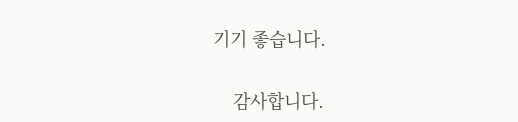기기 좋습니다.

    감사합니다.